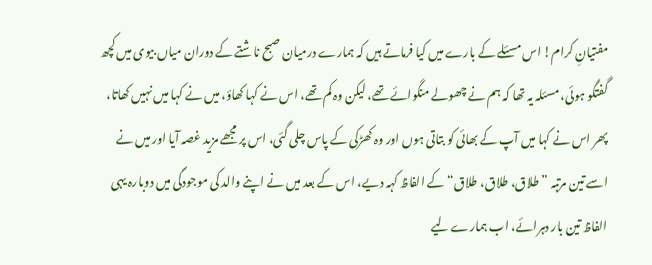مفتیانِ کرام! اس مسئلے کے بارے میں کیا فرماتے ہیں کہ ہمارے درمیان صبح ناشتے کے دوران میاں بیوی میں کچھ گفتگو ہوئی، مسئلہ یہ تھا کہ ہم نے چھولے منگوائے تھے، لیکن وہ کم تھے، اس نے کہا کھاؤ، میں نے کہا میں نہیں کھاتا، پھر اس نے کہا میں آپ کے بھائی کو بتاتی ہوں اور وہ کھڑکی کے پاس چلی گئی، اس پر مجھے مزید غصہ آیا اور میں نے اسے تین مرتبہ ”طلاق، طلاق، طلاق“ کے الفاظ کہہ دیے، اس کے بعد میں نے اپنے والد کی موجودگی میں دوبارہ یہی الفاظ تین بار دہرائے، اب ہمارے لیے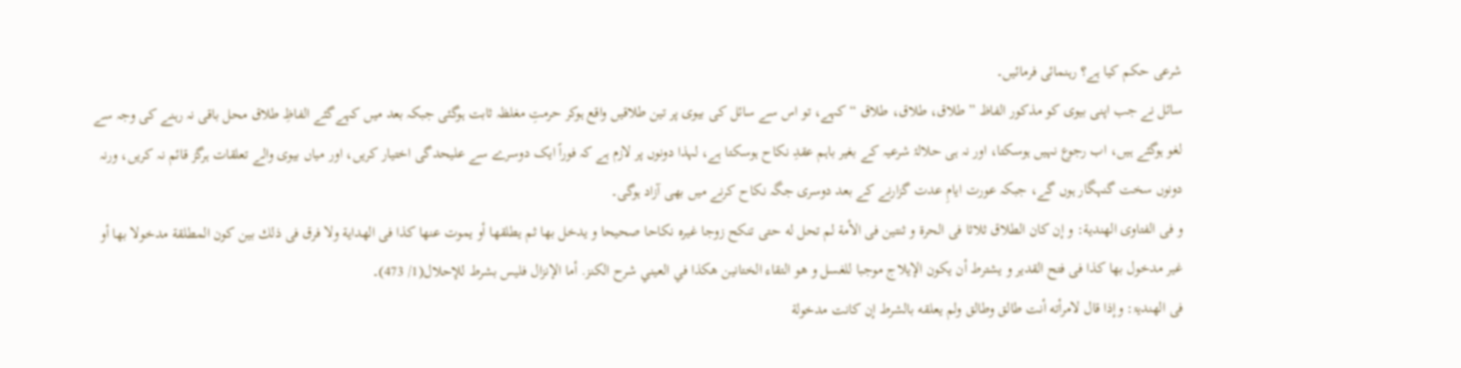شرعی حکم کیا ہے؟ رہنمائی فرمائیں۔
سائل نے جب اپنی بیوی کو مذکور الفاظ ” طلاق، طلاق، طلاق “کہے، تو اس سے سائل کی بیوی پر تین طلاقیں واقع ہوکر حرمتِ مغلظہ ثابت ہوگئی جبکہ بعد میں کہےگئے الفاظِ طلاق محل باقی نہ رہنے کی وجہ سے لغو ہوگئے ہیں، اب رجوع نہیں ہوسکتا، اور نہ ہی حلالۂ شرعیہ کے بغیر باہم عقدِ نکاح ہوسکتا ہے، لہذا دونوں پر لازم ہے کہ فوراً ایک دوسرے سے علیحدگی اختیار کریں، اور میاں بیوی والے تعلقات ہرگز قائم نہ کریں، ورنہ دونوں سخت گنہگار ہوں گے، جبکہ عورت ایامِ عدت گزارنے کے بعد دوسری جگہ نکاح کرنے میں بھی آزاد ہوگی۔
و فی الفتاوى الهندية: و إن كان الطلاق ثلاثا فی الحرة و ثنتين فی الأمة لم تحل له حتى تنكح زوجا غيره نكاحا صحيحا و يدخل بها ثم يطلقها أو يموت عنها كذا فی الهداية ولا فرق فی ذلك بين كون المطلقة مدخولا بها أو غير مدخول بها كذا فی فتح القدير و يشترط أن يكون الإيلاج موجبا للغسل و هو التقاء الختانين هكذا في العيني شرح الكنز. أما الإنزال فليس بشرط للإحلال(1/ 473)۔
فی الھندیۃ: وإذا قال لامرأته أنت طالق وطالق ولم يعلقه بالشرط إن كانت مدخولة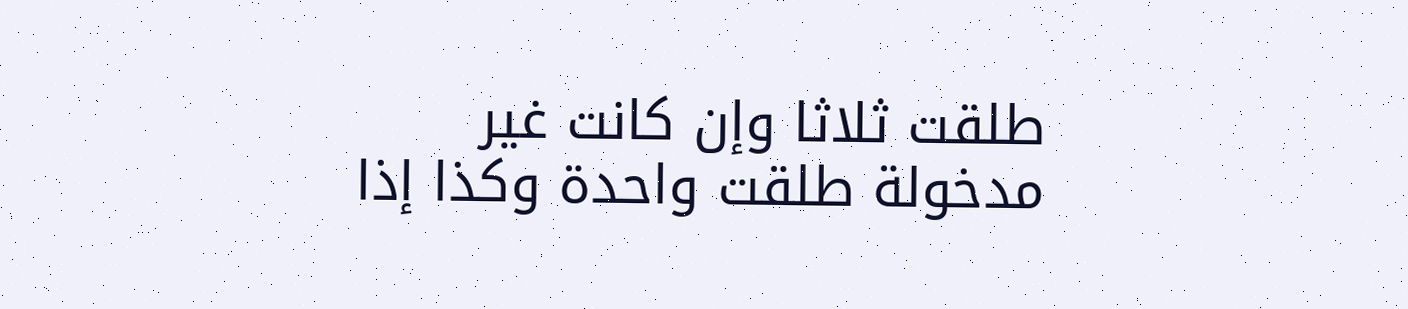طلقت ثلاثا وإن كانت غير مدخولة طلقت واحدة وكذا إذا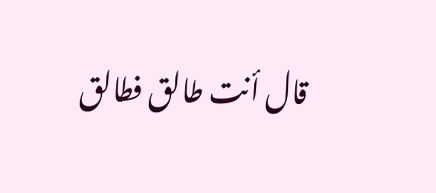قال أنت طالق فطالق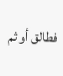فطالق أو ثم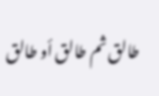طالق ثم طالق أو طالق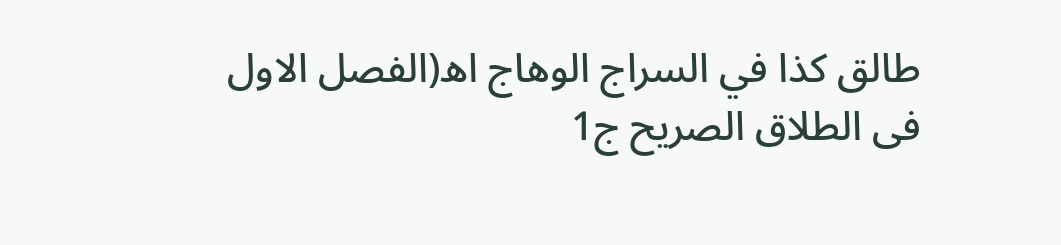طالق كذا في السراج الوهاج اھ(الفصل الاول فی الطلاق الصریح ج1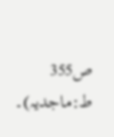ص355 ط:ماجدیہ)۔